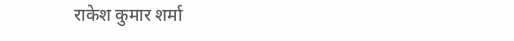राकेश कुमार शर्मा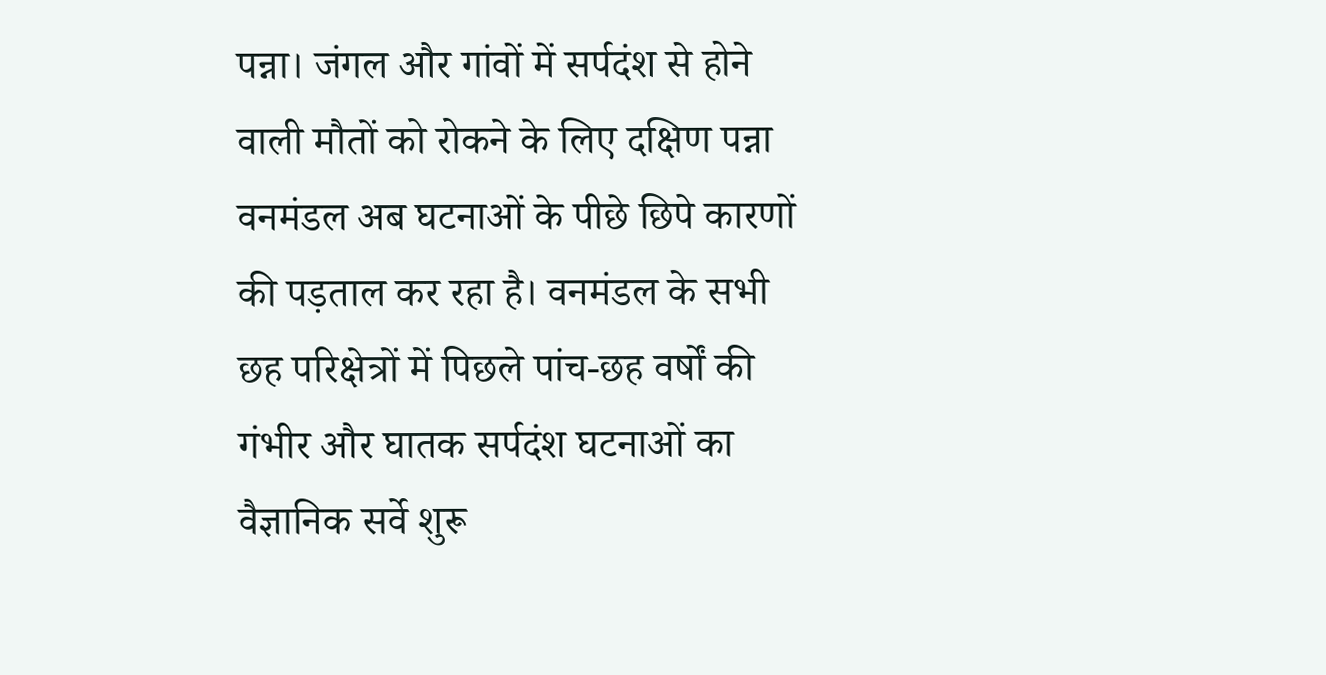पन्ना। जंगल और गांवों में सर्पदंश से होने वाली मौतों को रोकने के लिए दक्षिण पन्ना वनमंडल अब घटनाओं के पीछे छिपे कारणों की पड़ताल कर रहा है। वनमंडल के सभी छह परिक्षेत्रों में पिछले पांच-छह वर्षों की गंभीर और घातक सर्पदंश घटनाओं का वैज्ञानिक सर्वे शुरू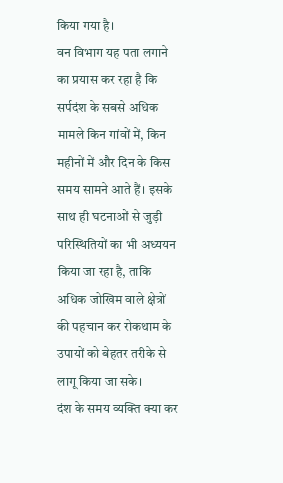किया गया है।
वन विभाग यह पता लगाने का प्रयास कर रहा है कि सर्पदंश के सबसे अधिक मामले किन गांवों में, किन महीनों में और दिन के किस समय सामने आते हैं। इसके साथ ही घटनाओं से जुड़ी परिस्थितियों का भी अध्ययन किया जा रहा है, ताकि अधिक जोखिम वाले क्षेत्रों की पहचान कर रोकथाम के उपायों को बेहतर तरीके से लागू किया जा सके।
दंश के समय व्यक्ति क्या कर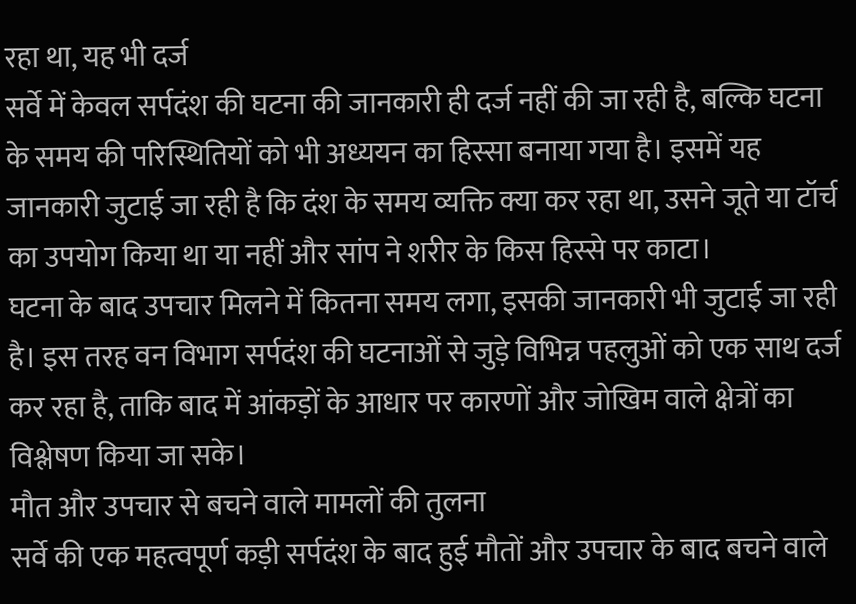रहा था, यह भी दर्ज
सर्वे में केवल सर्पदंश की घटना की जानकारी ही दर्ज नहीं की जा रही है, बल्कि घटना के समय की परिस्थितियों को भी अध्ययन का हिस्सा बनाया गया है। इसमें यह जानकारी जुटाई जा रही है कि दंश के समय व्यक्ति क्या कर रहा था, उसने जूते या टॉर्च का उपयोग किया था या नहीं और सांप ने शरीर के किस हिस्से पर काटा।
घटना के बाद उपचार मिलने में कितना समय लगा, इसकी जानकारी भी जुटाई जा रही है। इस तरह वन विभाग सर्पदंश की घटनाओं से जुड़े विभिन्न पहलुओं को एक साथ दर्ज कर रहा है, ताकि बाद में आंकड़ों के आधार पर कारणों और जोखिम वाले क्षेत्रों का विश्लेषण किया जा सके।
मौत और उपचार से बचने वाले मामलों की तुलना
सर्वे की एक महत्वपूर्ण कड़ी सर्पदंश के बाद हुई मौतों और उपचार के बाद बचने वाले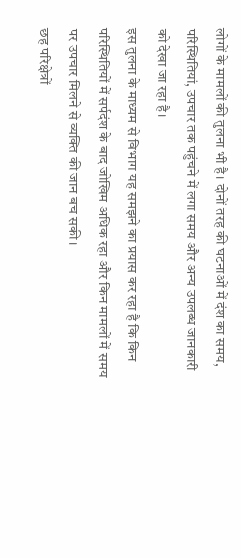लोगों के मामलों की तुलना भी है। दोनों तरह की घटनाओं में दंश का समय, परिस्थितियां, उपचार तक पहुंचने में लगा समय और अन्य उपलब्ध जानकारी को देखा जा रहा है।
इस तुलना के माध्यम से विभाग यह समझने का प्रयास कर रहा है कि किन परिस्थितियों में सर्पदंश के बाद जोखिम अधिक रहा और किन मामलों में समय पर उपचार मिलने से व्यक्ति की जान बच सकी।
छह परिक्षेत्रों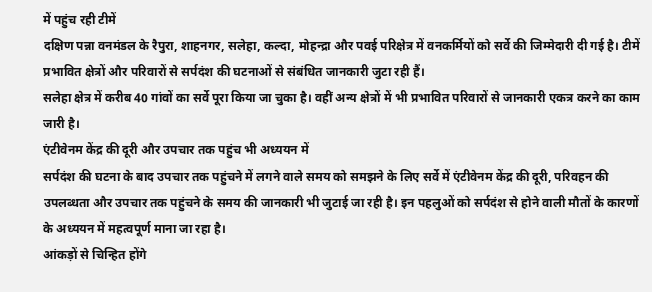में पहुंच रही टीमें
दक्षिण पन्ना वनमंडल के रैपुरा, शाहनगर, सलेहा, कल्दा, मोहन्द्रा और पवई परिक्षेत्र में वनकर्मियों को सर्वे की जिम्मेदारी दी गई है। टीमें प्रभावित क्षेत्रों और परिवारों से सर्पदंश की घटनाओं से संबंधित जानकारी जुटा रही हैं।
सलेहा क्षेत्र में करीब 40 गांवों का सर्वे पूरा किया जा चुका है। वहीं अन्य क्षेत्रों में भी प्रभावित परिवारों से जानकारी एकत्र करने का काम जारी है।
एंटीवेनम केंद्र की दूरी और उपचार तक पहुंच भी अध्ययन में
सर्पदंश की घटना के बाद उपचार तक पहुंचने में लगने वाले समय को समझने के लिए सर्वे में एंटीवेनम केंद्र की दूरी, परिवहन की उपलब्धता और उपचार तक पहुंचने के समय की जानकारी भी जुटाई जा रही है। इन पहलुओं को सर्पदंश से होने वाली मौतों के कारणों के अध्ययन में महत्वपूर्ण माना जा रहा है।
आंकड़ों से चिन्हित होंगे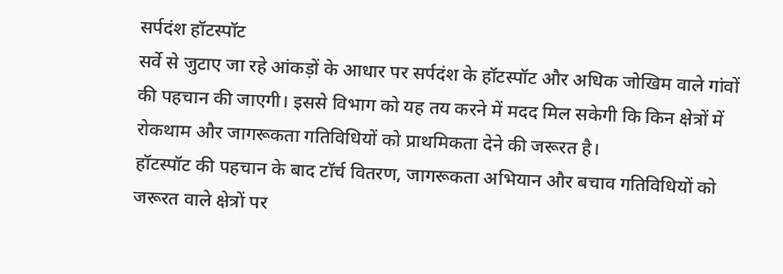सर्पदंश हॉटस्पॉट
सर्वे से जुटाए जा रहे आंकड़ों के आधार पर सर्पदंश के हॉटस्पॉट और अधिक जोखिम वाले गांवों की पहचान की जाएगी। इससे विभाग को यह तय करने में मदद मिल सकेगी कि किन क्षेत्रों में रोकथाम और जागरूकता गतिविधियों को प्राथमिकता देने की जरूरत है।
हॉटस्पॉट की पहचान के बाद टॉर्च वितरण, जागरूकता अभियान और बचाव गतिविधियों को जरूरत वाले क्षेत्रों पर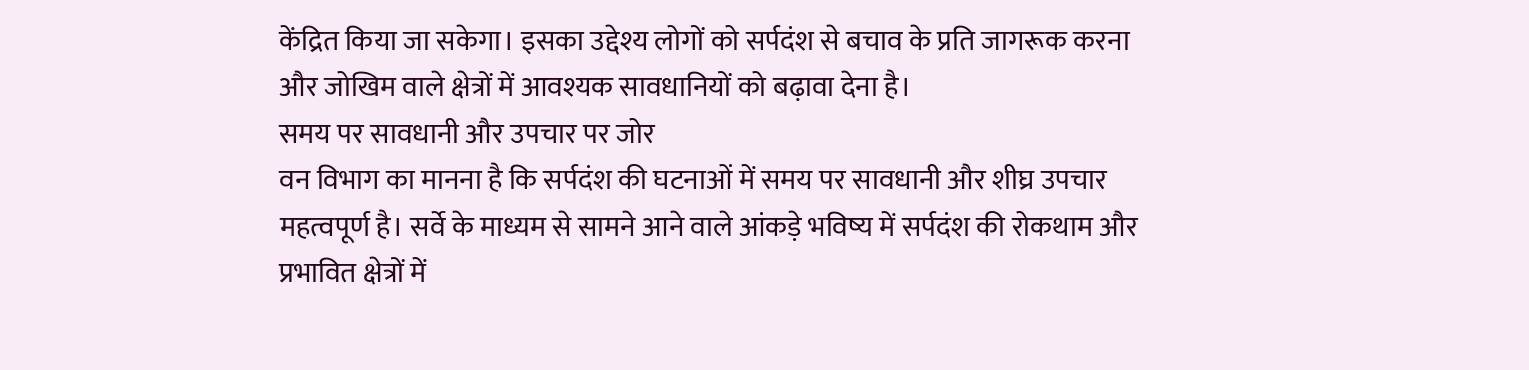केंद्रित किया जा सकेगा। इसका उद्देश्य लोगों को सर्पदंश से बचाव के प्रति जागरूक करना और जोखिम वाले क्षेत्रों में आवश्यक सावधानियों को बढ़ावा देना है।
समय पर सावधानी और उपचार पर जोर
वन विभाग का मानना है कि सर्पदंश की घटनाओं में समय पर सावधानी और शीघ्र उपचार महत्वपूर्ण है। सर्वे के माध्यम से सामने आने वाले आंकड़े भविष्य में सर्पदंश की रोकथाम और प्रभावित क्षेत्रों में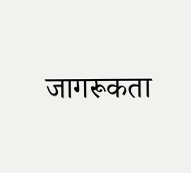जागरूकता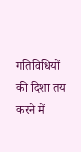गतिविधियों की दिशा तय करने में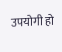उपयोगी हो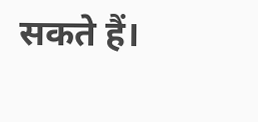सकते हैं।